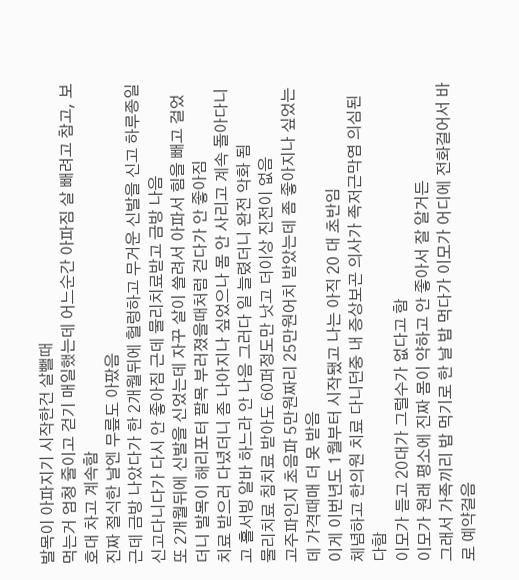발목이 아파지기 시작한건 살뺄때
먹는거 엄청 줄이고 걷기 매일했는데 어느순간 아파짐 살 빼려고 참고, 보호대 차고 계속함
진짜 절식한 날엔 무릎도 아팠음
근데 금방 나았다가 한 2개월뒤에 헐렁하고 무거운 신발을 신고 하루종일 신고다니다가 다시 안 좋아짐 근데 물리치료받고 금방 나음
또 2개월뒤에 신발을 신었는데 자꾸 살이 쓸려서 아파서 힘을 빼고 걸었더니 발목이 해리포터 팔목 부러졌을때처럼 걷다가 안 좋아짐
치료 받으러 다녔더니 좀 나아지나 싶었으나 몸 안 사리고 계속 돌아다니고 홀서빙 알바 하느라 안 나음 그러다 일 늘렸더니 완전 악화 됨
물리치료 침치료 받아도 60퍼정도만 낫고 더이상 진전이 없음
고주파인지 초음파 5만원짜리 25만원어치 받았는데 좀 좋아지나 싶었는데 가격때매 더 못 받음
이게 이번년도 1월부터 시작됐고 나는 아직 20 대 초반임
체념하고 한의원 치료 다니던중 내 증상보곤 의사가 족저근막염 의심된다함
이모가 듣고 20대가 그럴수가 없다고 함
이모가 원래 평소에 진짜 몸이 약하고 안 좋아서 잘 알거든
그래서 가족끼리 밥 먹기로 한 날 밥 먹다가 이모가 어디에 전화걸어서 바로 예약걸음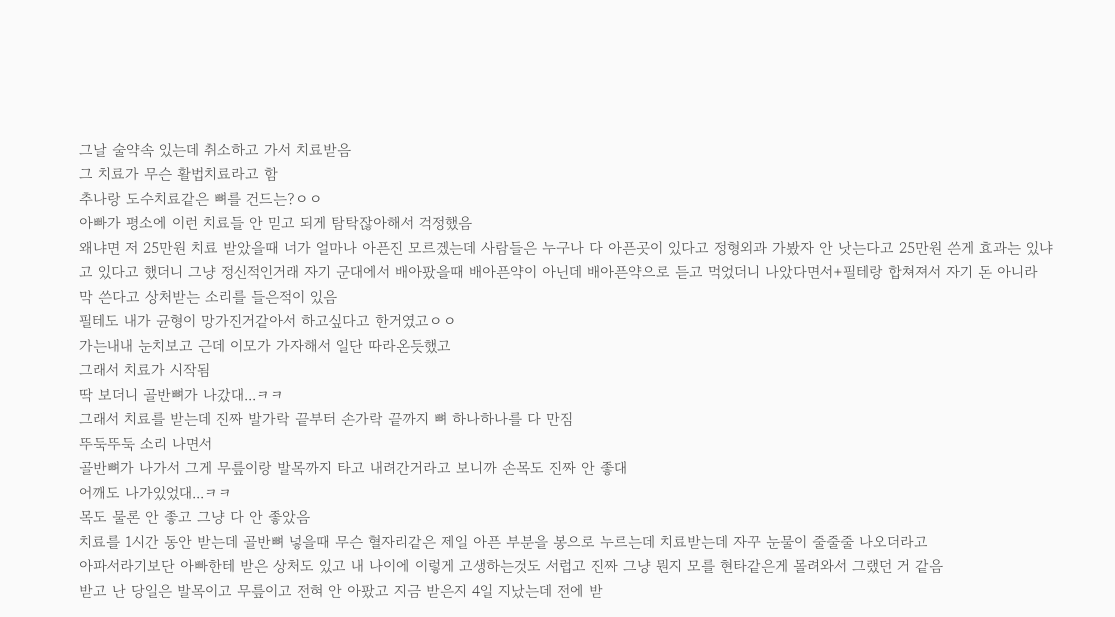그날 술약속 있는데 취소하고 가서 치료받음
그 치료가 무슨 활법치료라고 함
추나랑 도수치료같은 뼈를 건드는?ㅇㅇ
아빠가 평소에 이런 치료들 안 믿고 되게 탐탁잖아해서 걱정했음
왜냐면 저 25만원 치료 받았을때 너가 얼마나 아픈진 모르겠는데 사람들은 누구나 다 아픈곳이 있다고 정형외과 가봤자 안 낫는다고 25만원 쓴게 효과는 있냐고 있다고 했더니 그냥 정신적인거래 자기 군대에서 배아팠을때 배아픈약이 아닌데 배아픈약으로 듣고 먹었더니 나았다면서+필테랑 합쳐져서 자기 돈 아니라 막 쓴다고 상처받는 소리를 들은적이 있음
필테도 내가 균형이 망가진거같아서 하고싶다고 한거였고ㅇㅇ
가는내내 눈치보고 근데 이모가 가자해서 일단 따라온듯했고
그래서 치료가 시작됨
딱 보더니 골반뼈가 나갔대...ㅋㅋ
그래서 치료를 받는데 진짜 발가락 끝부터 손가락 끝까지 뼈 하나하나를 다 만짐
뚜둑뚜둑 소리 나면서
골반뼈가 나가서 그게 무릎이랑 발목까지 타고 내려간거라고 보니까 손목도 진짜 안 좋대
어깨도 나가있었대...ㅋㅋ
목도 물론 안 좋고 그냥 다 안 좋았음
치료를 1시간 동안 받는데 골반뼈 넣을때 무슨 혈자리같은 제일 아픈 부분을 봉으로 누르는데 치료받는데 자꾸 눈물이 줄줄줄 나오더라고
아파서라기보단 아빠한테 받은 상처도 있고 내 나이에 이렇게 고생하는것도 서럽고 진짜 그냥 뭔지 모를 현타같은게 몰려와서 그랬던 거 같음
받고 난 당일은 발목이고 무릎이고 전혀 안 아팠고 지금 받은지 4일 지났는데 전에 받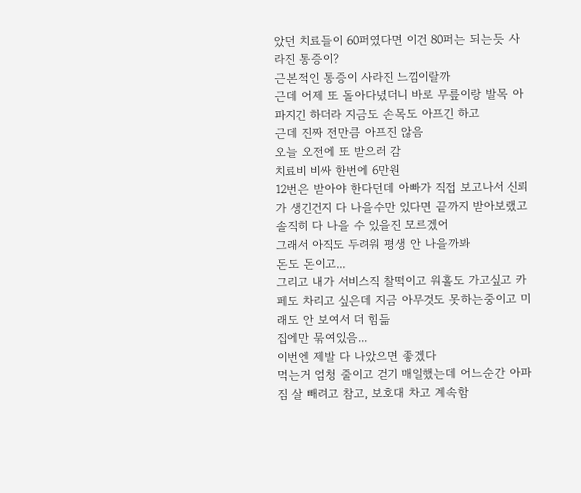았던 치료들이 60퍼였다면 이건 80퍼는 되는듯 사라진 통증이?
근본적인 통증이 사라진 느낌이랄까
근데 어제 또 돌아다녔더니 바로 무릎이랑 발목 아파지긴 하더라 지금도 손목도 아프긴 하고
근데 진짜 전만큼 아프진 않음
오늘 오전에 또 받으러 감
치료비 비싸 한번에 6만원
12번은 받아야 한다던데 아빠가 직접 보고나서 신뢰가 생긴건지 다 나을수만 있다면 끝까지 받아보랬고 솔직히 다 나을 수 있을진 모르겠어
그래서 아직도 두려워 평생 안 나을까봐
돈도 돈이고...
그리고 내가 서비스직 찰떡이고 워홀도 가고싶고 카페도 차리고 싶은데 지금 아무것도 못하는중이고 미래도 안 보여서 더 힘듦
집에만 묶여있음...
이번엔 제발 다 나았으면 좋겠다
먹는거 엄청 줄이고 걷기 매일했는데 어느순간 아파짐 살 빼려고 참고, 보호대 차고 계속함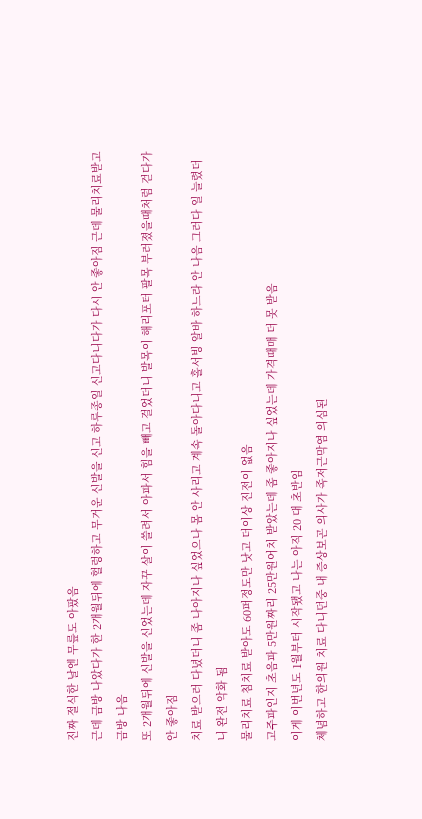진짜 절식한 날엔 무릎도 아팠음
근데 금방 나았다가 한 2개월뒤에 헐렁하고 무거운 신발을 신고 하루종일 신고다니다가 다시 안 좋아짐 근데 물리치료받고 금방 나음
또 2개월뒤에 신발을 신었는데 자꾸 살이 쓸려서 아파서 힘을 빼고 걸었더니 발목이 해리포터 팔목 부러졌을때처럼 걷다가 안 좋아짐
치료 받으러 다녔더니 좀 나아지나 싶었으나 몸 안 사리고 계속 돌아다니고 홀서빙 알바 하느라 안 나음 그러다 일 늘렸더니 완전 악화 됨
물리치료 침치료 받아도 60퍼정도만 낫고 더이상 진전이 없음
고주파인지 초음파 5만원짜리 25만원어치 받았는데 좀 좋아지나 싶었는데 가격때매 더 못 받음
이게 이번년도 1월부터 시작됐고 나는 아직 20 대 초반임
체념하고 한의원 치료 다니던중 내 증상보곤 의사가 족저근막염 의심된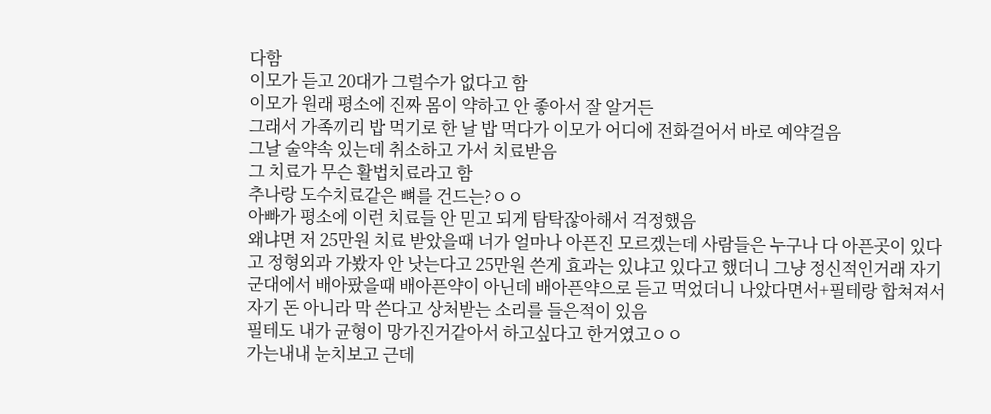다함
이모가 듣고 20대가 그럴수가 없다고 함
이모가 원래 평소에 진짜 몸이 약하고 안 좋아서 잘 알거든
그래서 가족끼리 밥 먹기로 한 날 밥 먹다가 이모가 어디에 전화걸어서 바로 예약걸음
그날 술약속 있는데 취소하고 가서 치료받음
그 치료가 무슨 활법치료라고 함
추나랑 도수치료같은 뼈를 건드는?ㅇㅇ
아빠가 평소에 이런 치료들 안 믿고 되게 탐탁잖아해서 걱정했음
왜냐면 저 25만원 치료 받았을때 너가 얼마나 아픈진 모르겠는데 사람들은 누구나 다 아픈곳이 있다고 정형외과 가봤자 안 낫는다고 25만원 쓴게 효과는 있냐고 있다고 했더니 그냥 정신적인거래 자기 군대에서 배아팠을때 배아픈약이 아닌데 배아픈약으로 듣고 먹었더니 나았다면서+필테랑 합쳐져서 자기 돈 아니라 막 쓴다고 상처받는 소리를 들은적이 있음
필테도 내가 균형이 망가진거같아서 하고싶다고 한거였고ㅇㅇ
가는내내 눈치보고 근데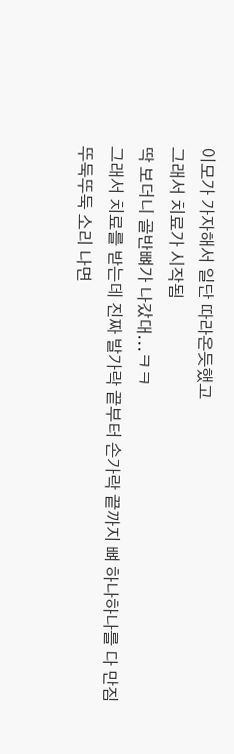이모가 가자해서 일단 따라온듯했고
그래서 치료가 시작됨
딱 보더니 골반뼈가 나갔대...ㅋㅋ
그래서 치료를 받는데 진짜 발가락 끝부터 손가락 끝까지 뼈 하나하나를 다 만짐
뚜둑뚜둑 소리 나면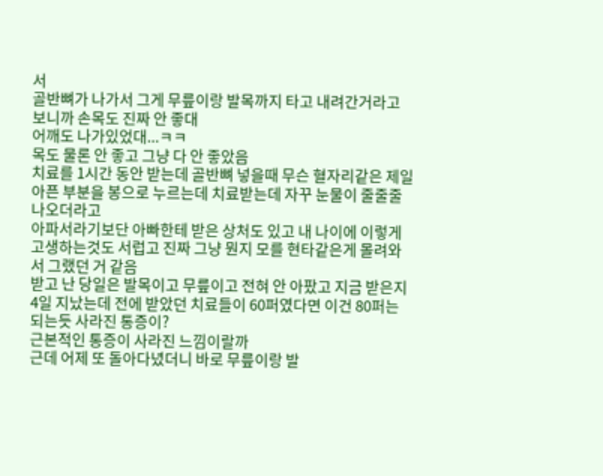서
골반뼈가 나가서 그게 무릎이랑 발목까지 타고 내려간거라고 보니까 손목도 진짜 안 좋대
어깨도 나가있었대...ㅋㅋ
목도 물론 안 좋고 그냥 다 안 좋았음
치료를 1시간 동안 받는데 골반뼈 넣을때 무슨 혈자리같은 제일 아픈 부분을 봉으로 누르는데 치료받는데 자꾸 눈물이 줄줄줄 나오더라고
아파서라기보단 아빠한테 받은 상처도 있고 내 나이에 이렇게 고생하는것도 서럽고 진짜 그냥 뭔지 모를 현타같은게 몰려와서 그랬던 거 같음
받고 난 당일은 발목이고 무릎이고 전혀 안 아팠고 지금 받은지 4일 지났는데 전에 받았던 치료들이 60퍼였다면 이건 80퍼는 되는듯 사라진 통증이?
근본적인 통증이 사라진 느낌이랄까
근데 어제 또 돌아다녔더니 바로 무릎이랑 발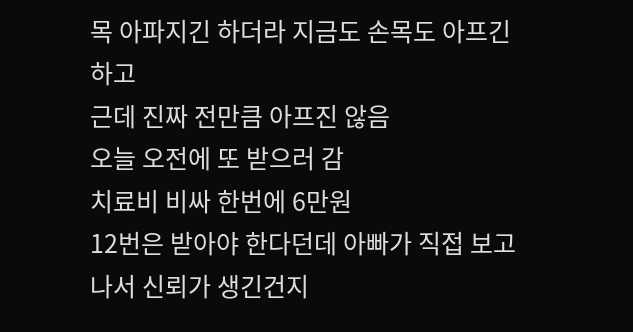목 아파지긴 하더라 지금도 손목도 아프긴 하고
근데 진짜 전만큼 아프진 않음
오늘 오전에 또 받으러 감
치료비 비싸 한번에 6만원
12번은 받아야 한다던데 아빠가 직접 보고나서 신뢰가 생긴건지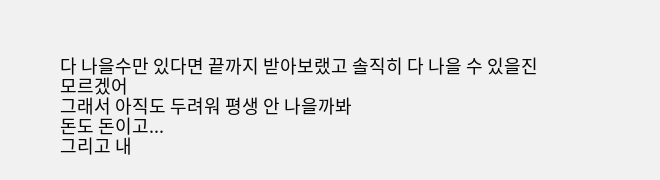다 나을수만 있다면 끝까지 받아보랬고 솔직히 다 나을 수 있을진 모르겠어
그래서 아직도 두려워 평생 안 나을까봐
돈도 돈이고...
그리고 내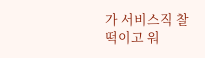가 서비스직 찰떡이고 워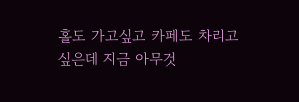홀도 가고싶고 카페도 차리고 싶은데 지금 아무것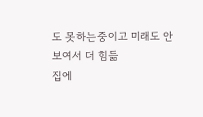도 못하는중이고 미래도 안 보여서 더 힘듦
집에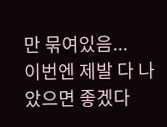만 묶여있음...
이번엔 제발 다 나았으면 좋겠다